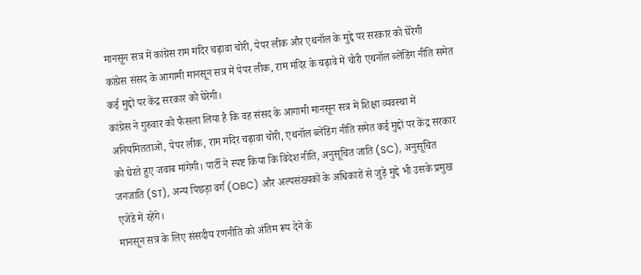मानसून सत्र में कांग्रेस राम मंदिर चढ़ावा चोरी, पेपर लीक और एथनॉल के मुद्दे पर सरकार को घेरेगी
कांग्रेस संसद के आगामी मानसून सत्र में पेपर लीक, राम मंदिर के चढ़ावे में चोरी एथनॉल ब्लेंडिंग नीति समेत कई मुद्दों पर केंद्र सरकार को घेरेगी।
कांग्रेस ने गुरुवार को फैसला लिया है कि वह संसद के आगामी मानसून सत्र में शिक्षा व्यवस्था में अनियमितताओं, पेपर लीक, राम मंदिर चढ़ावा चोरी, एथनॉल ब्लेंडिंग नीति समेत कई मुद्दों पर केंद्र सरकार को घेरते हुए जवाब मांगेगी। पार्टी ने स्पष्ट किया कि विदेश नीति, अनुसूचित जाति (SC), अनुसूचित जनजाति (ST), अन्य पिछड़ा वर्ग (OBC) और अल्पसंख्यकों के अधिकारों से जुड़े मुद्दे भी उसके प्रमुख एजेंडे में रहेंगे।
मानसून सत्र के लिए संसदीय रणनीति को अंतिम रूप देने के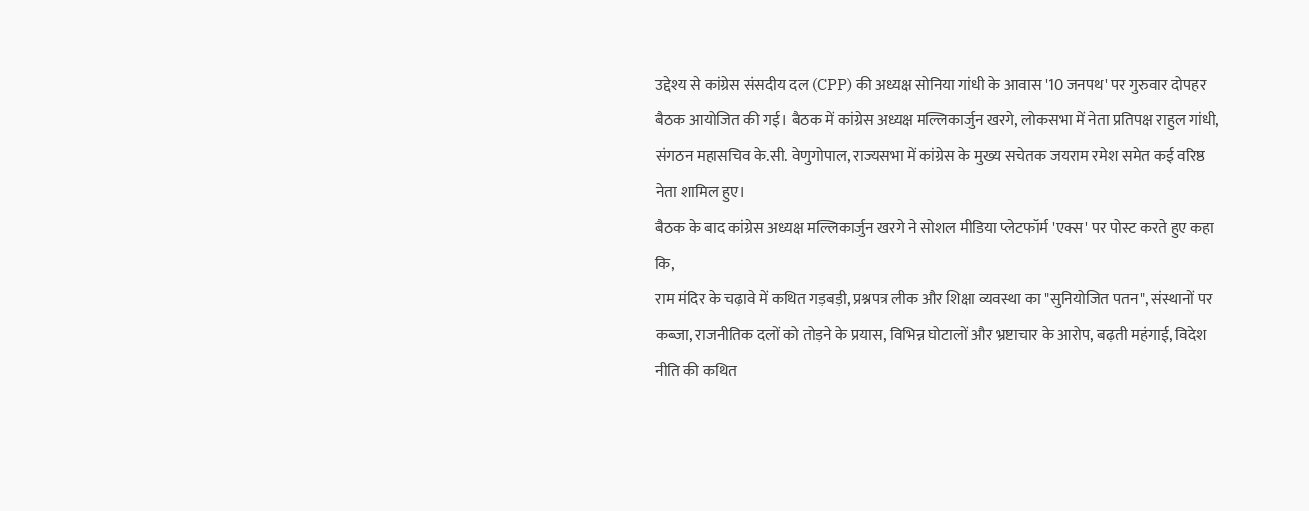उद्देश्य से कांग्रेस संसदीय दल (CPP) की अध्यक्ष सोनिया गांधी के आवास '10 जनपथ' पर गुरुवार दोपहर बैठक आयोजित की गई। बैठक में कांग्रेस अध्यक्ष मल्लिकार्जुन खरगे, लोकसभा में नेता प्रतिपक्ष राहुल गांधी, संगठन महासचिव के.सी. वेणुगोपाल, राज्यसभा में कांग्रेस के मुख्य सचेतक जयराम रमेश समेत कई वरिष्ठ नेता शामिल हुए।
बैठक के बाद कांग्रेस अध्यक्ष मल्लिकार्जुन खरगे ने सोशल मीडिया प्लेटफॉर्म 'एक्स' पर पोस्ट करते हुए कहा कि,
राम मंदिर के चढ़ावे में कथित गड़बड़ी, प्रश्नपत्र लीक और शिक्षा व्यवस्था का "सुनियोजित पतन", संस्थानों पर कब्जा, राजनीतिक दलों को तोड़ने के प्रयास, विभिन्न घोटालों और भ्रष्टाचार के आरोप, बढ़ती महंगाई, विदेश नीति की कथित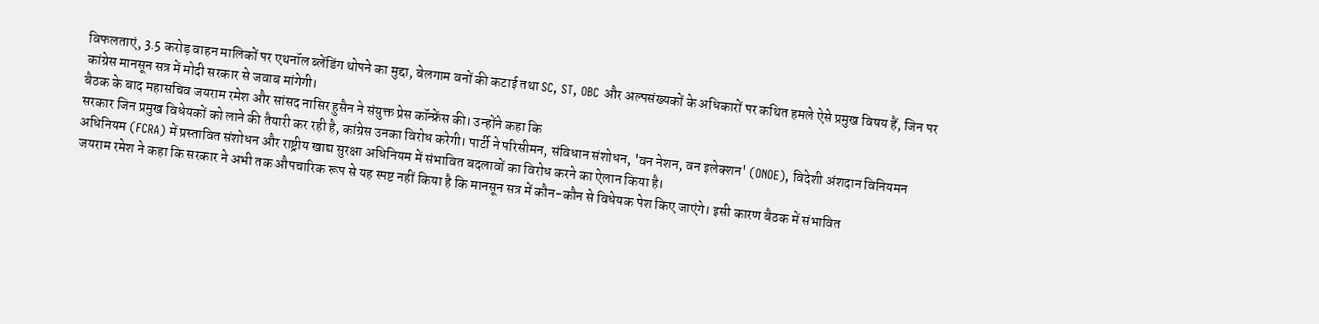विफलताएं, 3.5 करोड़ वाहन मालिकों पर एथनॉल ब्लेंडिंग थोपने का मुद्दा, बेलगाम वनों की कटाई तथा SC, ST, OBC और अल्पसंख्यकों के अधिकारों पर कथित हमले ऐसे प्रमुख विषय हैं, जिन पर कांग्रेस मानसून सत्र में मोदी सरकार से जवाब मांगेगी।
बैठक के बाद महासचिव जयराम रमेश और सांसद नासिर हुसैन ने संयुक्त प्रेस कॉन्फ्रेंस की। उन्होंने कहा कि
सरकार जिन प्रमुख विधेयकों को लाने की तैयारी कर रही है, कांग्रेस उनका विरोध करेगी। पार्टी ने परिसीमन, संविधान संशोधन, 'वन नेशन, वन इलेक्शन' (ONOE), विदेशी अंशदान विनियमन अधिनियम (FCRA) में प्रस्तावित संशोधन और राष्ट्रीय खाद्य सुरक्षा अधिनियम में संभावित बदलावों का विरोध करने का ऐलान किया है।
जयराम रमेश ने कहा कि सरकार ने अभी तक औपचारिक रूप से यह स्पष्ट नहीं किया है कि मानसून सत्र में कौन-कौन से विधेयक पेश किए जाएंगे। इसी कारण बैठक में संभावित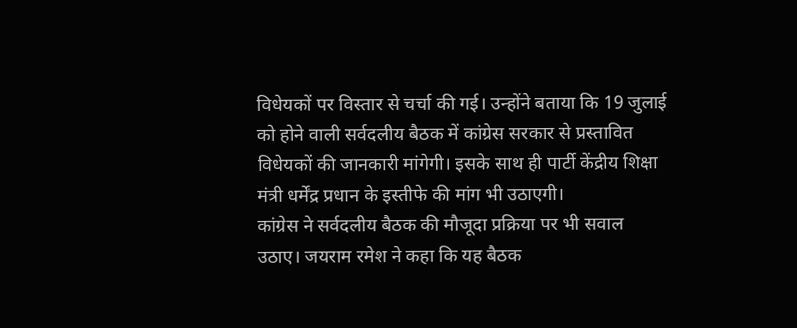विधेयकों पर विस्तार से चर्चा की गई। उन्होंने बताया कि 19 जुलाई को होने वाली सर्वदलीय बैठक में कांग्रेस सरकार से प्रस्तावित विधेयकों की जानकारी मांगेगी। इसके साथ ही पार्टी केंद्रीय शिक्षा मंत्री धर्मेंद्र प्रधान के इस्तीफे की मांग भी उठाएगी।
कांग्रेस ने सर्वदलीय बैठक की मौजूदा प्रक्रिया पर भी सवाल उठाए। जयराम रमेश ने कहा कि यह बैठक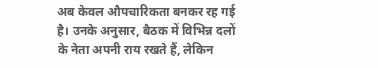अब केवल औपचारिकता बनकर रह गई है। उनके अनुसार, बैठक में विभिन्न दलों के नेता अपनी राय रखते हैं, लेकिन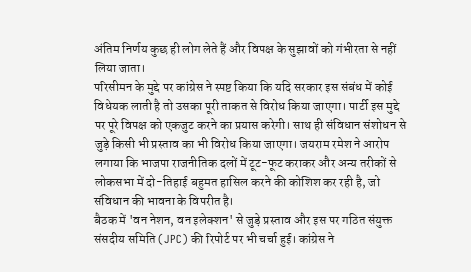अंतिम निर्णय कुछ ही लोग लेते हैं और विपक्ष के सुझावों को गंभीरता से नहीं लिया जाता।
परिसीमन के मुद्दे पर कांग्रेस ने स्पष्ट किया कि यदि सरकार इस संबंध में कोई विधेयक लाती है तो उसका पूरी ताकत से विरोध किया जाएगा। पार्टी इस मुद्दे पर पूरे विपक्ष को एकजुट करने का प्रयास करेगी। साथ ही संविधान संशोधन से जुड़े किसी भी प्रस्ताव का भी विरोध किया जाएगा। जयराम रमेश ने आरोप लगाया कि भाजपा राजनीतिक दलों में टूट-फूट कराकर और अन्य तरीकों से लोकसभा में दो-तिहाई बहुमत हासिल करने की कोशिश कर रही है, जो संविधान की भावना के विपरीत है।
बैठक में 'वन नेशन, वन इलेक्शन' से जुड़े प्रस्ताव और इस पर गठित संयुक्त संसदीय समिति (JPC) की रिपोर्ट पर भी चर्चा हुई। कांग्रेस ने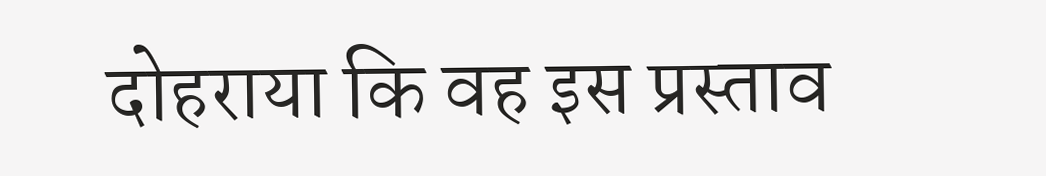दोहराया कि वह इस प्रस्ताव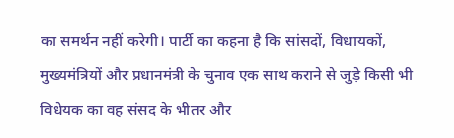का समर्थन नहीं करेगी। पार्टी का कहना है कि सांसदों, विधायकों, मुख्यमंत्रियों और प्रधानमंत्री के चुनाव एक साथ कराने से जुड़े किसी भी विधेयक का वह संसद के भीतर और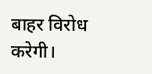बाहर विरोध करेगी।